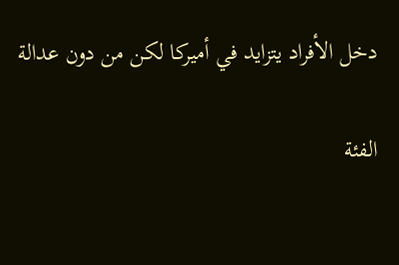دخل الأفراد يتزايد في أميركا لكن من دون عدالة

الفئة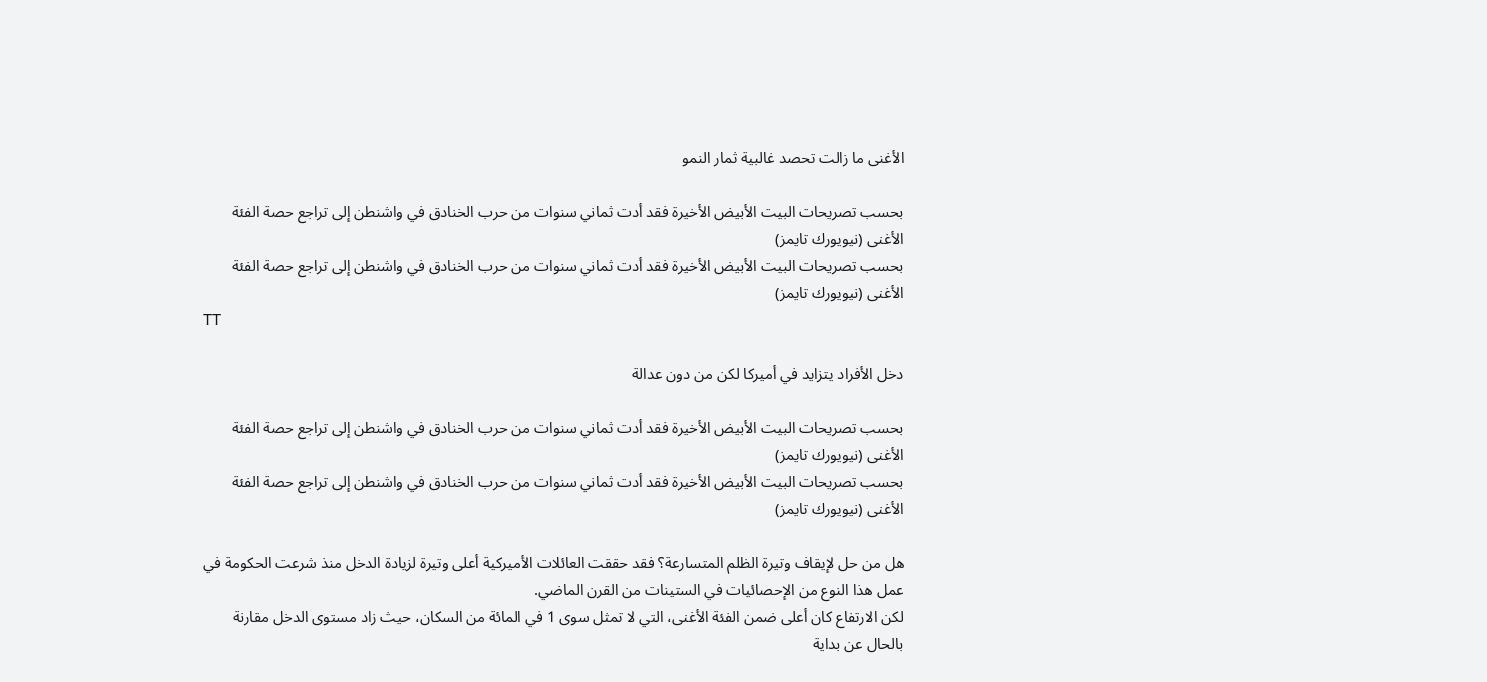الأغنى ما زالت تحصد غالبية ثمار النمو

بحسب تصريحات البيت الأبيض الأخيرة فقد أدت ثماني سنوات من حرب الخنادق في واشنطن إلى تراجع حصة الفئة الأغنى (نيويورك تايمز)
بحسب تصريحات البيت الأبيض الأخيرة فقد أدت ثماني سنوات من حرب الخنادق في واشنطن إلى تراجع حصة الفئة الأغنى (نيويورك تايمز)
TT

دخل الأفراد يتزايد في أميركا لكن من دون عدالة

بحسب تصريحات البيت الأبيض الأخيرة فقد أدت ثماني سنوات من حرب الخنادق في واشنطن إلى تراجع حصة الفئة الأغنى (نيويورك تايمز)
بحسب تصريحات البيت الأبيض الأخيرة فقد أدت ثماني سنوات من حرب الخنادق في واشنطن إلى تراجع حصة الفئة الأغنى (نيويورك تايمز)

هل من حل لإيقاف وتيرة الظلم المتسارعة؟ فقد حققت العائلات الأميركية أعلى وتيرة لزيادة الدخل منذ شرعت الحكومة في عمل هذا النوع من الإحصائيات في الستينات من القرن الماضي.
لكن الارتفاع كان أعلى ضمن الفئة الأغنى، التي لا تمثل سوى 1 في المائة من السكان، حيث زاد مستوى الدخل مقارنة بالحال عن بداية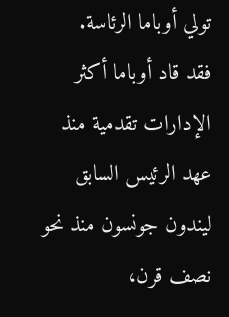تولي أوباما الرئاسة.
فقد قاد أوباما أكثر الإدارات تقدمية منذ عهد الرئيس السابق ليندون جونسون منذ نحو نصف قرن،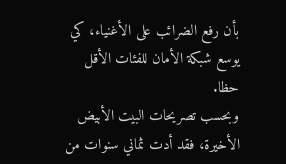بأن رفع الضرائب على الأغنياء، كي يوسع شبكة الأمان للفئات الأقل حظا.
وبحسب تصريحات البيت الأبيض الأخيرة، فقد أدت ثماني سنوات من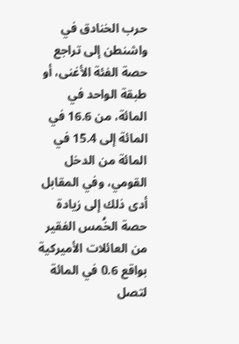حرب الخنادق في واشنطن إلى تراجع حصة الفئة الأغنى، أو طبقة الواحد في المائة، من 16.6 في المائة إلى 15.4 في المائة من الدخل القومي، وفي المقابل أدى ذلك إلى زيادة حصة الخُمس الفقير من العائلات الأميركية بواقع 0.6 في المائة لتصل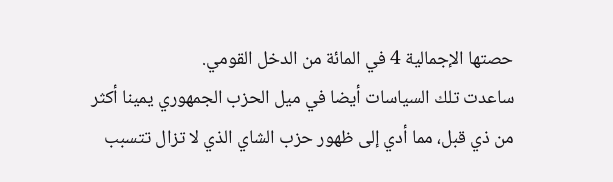حصتها الإجمالية 4 في المائة من الدخل القومي.
ساعدت تلك السياسات أيضا في ميل الحزب الجمهوري يمينا أكثر من ذي قبل، مما أدي إلى ظهور حزب الشاي الذي لا تزال تتسبب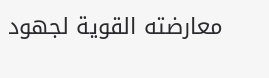معارضته القوية لجهود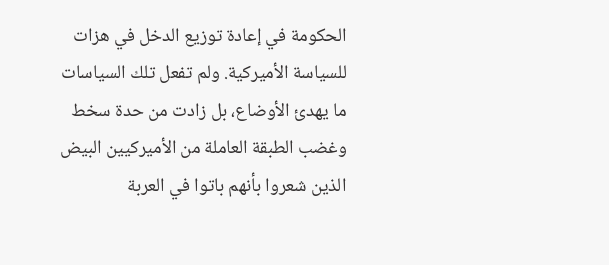الحكومة في إعادة توزيع الدخل في هزات للسياسة الأميركية. ولم تفعل تلك السياسات ما يهدئ الأوضاع، بل زادت من حدة سخط وغضب الطبقة العاملة من الأميركيين البيض الذين شعروا بأنهم باتوا في العربة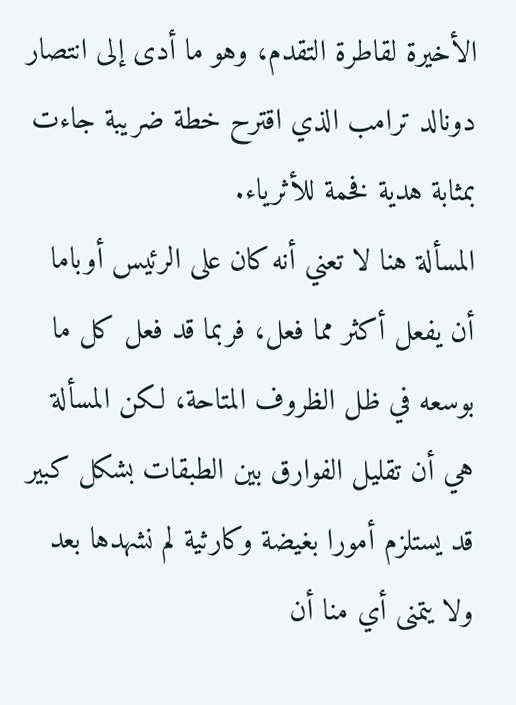الأخيرة لقاطرة التقدم، وهو ما أدى إلى انتصار دونالد ترامب الذي اقترح خطة ضريبة جاءت بمثابة هدية فخمة للأثرياء.
المسألة هنا لا تعني أنه كان على الرئيس أوباما أن يفعل أكثر مما فعل، فربما قد فعل كل ما بوسعه في ظل الظروف المتاحة، لكن المسألة هي أن تقليل الفوارق بين الطبقات بشكل كبير قد يستلزم أمورا بغيضة وكارثية لم نشهدها بعد ولا يتمنى أي منا أن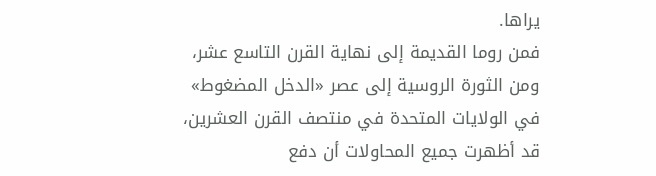يراها.
فمن روما القديمة إلى نهاية القرن التاسع عشر، ومن الثورة الروسية إلى عصر «الدخل المضغوط» في الولايات المتحدة في منتصف القرن العشرين، قد أظهرت جميع المحاولات أن دفع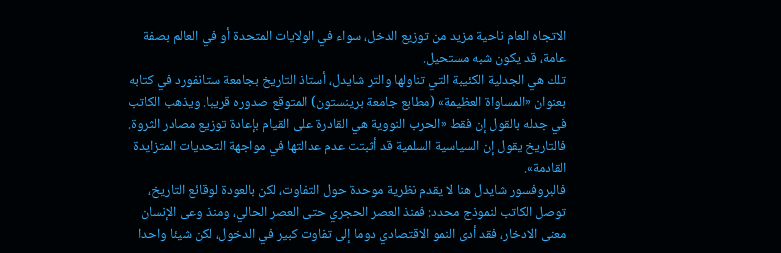الاتجاه العام ناحية مزيد من توزيع الدخل، سواء في الولايات المتحدة أو في العالم بصفة عامة، قد يكون شبه مستحيل.
تلك هي الجدلية الكئيبة التي تناولها والتر شايدل، أستاذ التاريخ بجامعة ستانفورد في كتابه بعنوان «المساواة العظيمة» (مطابع جامعة برينستون) المتوقع صدوره قريبا. ويذهب الكاتب في جدله بالقول إن فقط «الحرب النووية هي القادرة على القيام بإعادة توزيع مصادر الثروة. فالتاريخ يقول إن السياسية السلمية قد أثبتت عدم عدالتها في مواجهة التحديات المتزايدة القادمة».
فالبروفسور شايدل هنا لا يقدم نظرية موحدة حول التفاوت، لكن بالعودة لوقائع التاريخ، توصل الكاتب لنموذج محدد: فمنذ العصر الحجري حتى العصر الحالي، ومنذ وعى الإنسان معنى الادخار، فقد أدى النمو الاقتصادي دوما إلى تفاوت كبير في الدخول، لكن شيئا واحدا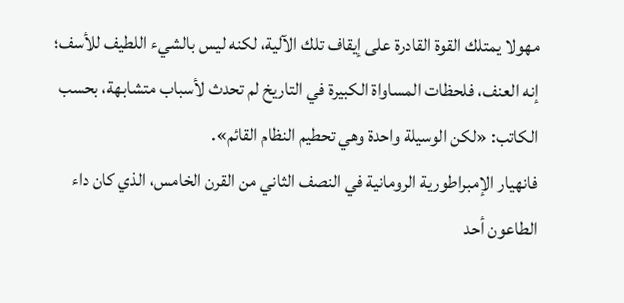مهولا يمتلك القوة القادرة على إيقاف تلك الآلية، لكنه ليس بالشيء اللطيف للأسف؛ إنه العنف، فلحظات المساواة الكبيرة في التاريخ لم تحدث لأسباب متشابهة، بحسب الكاتب: «لكن الوسيلة واحدة وهي تحطيم النظام القائم».
فانهيار الإمبراطورية الرومانية في النصف الثاني من القرن الخامس، الذي كان داء الطاعون أحد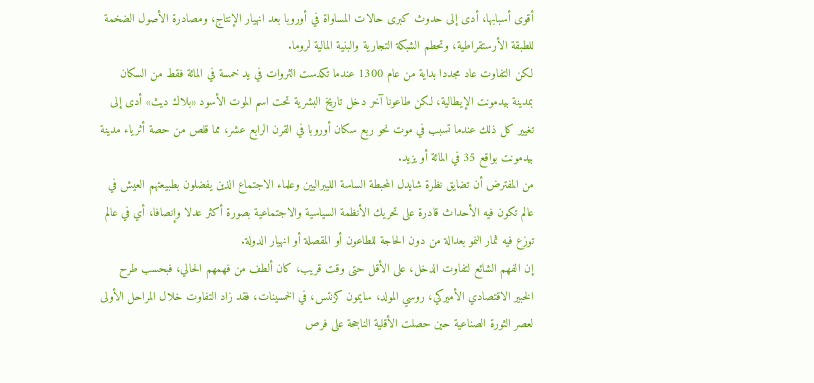أقوى أسبابها، أدى إلى حدوث كبرى حالات المساواة في أوروبا بعد انهيار الإنتاج، ومصادرة الأصول الضخمة للطبقة الأرستقراطية، وتحطم الشبكة التجارية والبنية المالية لروما.
لكن التفاوت عاد مجددا بداية من عام 1300 عندما تكدست الثروات في يد خمسة في المائة فقط من السكان بمدينة بيدمونت الإيطالية، لكن طاعونا آخر دخل تاريخ البشرية تحت اسم الموت الأسود «بلاك ديث» أدى إلى تغيير كل ذلك عندما تسبب في موت نحو ربع سكان أوروبا في القرن الرابع عشر، مما قلص من حصة أثرياء مدينة بيدمونت بواقع 35 في المائة أو يزيد.
من المفترض أن تضايق نظرة شايدل المحبطة الساسة الليبراليين وعلماء الاجتماع الذين يفضلون بطبيعتهم العيش في عالم تكون فيه الأحداث قادرة على تحريك الأنظمة السياسية والاجتماعية بصورة أكثر عدلا وإنصافا، أي في عالم توزع فيه ثمار النمو بعدالة من دون الحاجة للطاعون أو المقصلة أو انهيار الدولة.
إن الفهم الشائع لتفاوت الدخل، على الأقل حتى وقت قريب، كان ألطف من فهمهم الحالي، فبحسب طرح الخبير الاقتصادي الأميركي، روسي المولد، سايمون كزنتس، في الخمسينات، فقد زاد التفاوت خلال المراحل الأولى لعصر الثورة الصناعية حين حصلت الأقلية الناجحة على فرص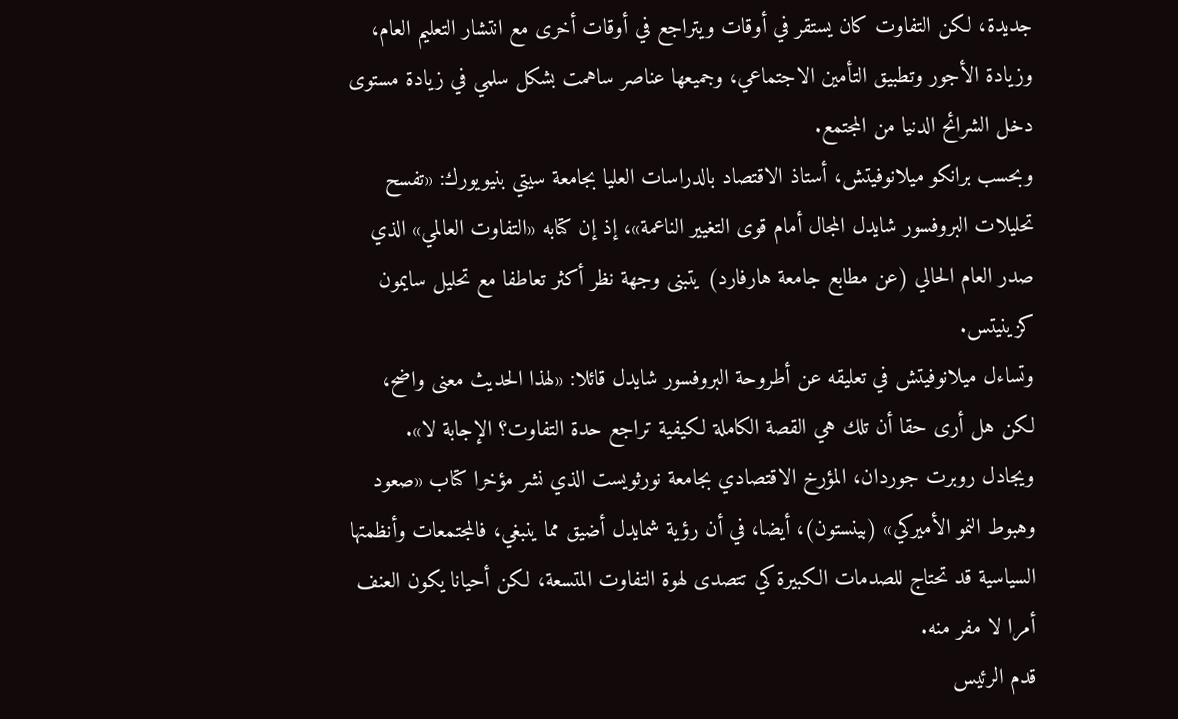جديدة، لكن التفاوت كان يستقر في أوقات ويتراجع في أوقات أخرى مع انتشار التعليم العام، وزيادة الأجور وتطبيق التأمين الاجتماعي، وجميعها عناصر ساهمت بشكل سلمي في زيادة مستوى دخل الشرائح الدنيا من المجتمع.
وبحسب برانكو ميلانوفيتش، أستاذ الاقتصاد بالدراسات العليا بجامعة سيتي بنيويورك: «تفسح تحليلات البروفسور شايدل المجال أمام قوى التغيير الناعمة»، إذ إن كتابه «التفاوت العالمي» الذي صدر العام الحالي (عن مطابع جامعة هارفارد) يتبنى وجهة نظر أكثر تعاطفا مع تحليل سايمون كزينيتس.
وتساءل ميلانوفيتش في تعليقه عن أطروحة البروفسور شايدل قائلا: «لهذا الحديث معنى واضح، لكن هل أرى حقا أن تلك هي القصة الكاملة لكيفية تراجع حدة التفاوت؟ الإجابة لا».
ويجادل روبرت جوردان، المؤرخ الاقتصادي بجامعة نورثويست الذي نشر مؤخرا كتاب «صعود وهبوط النمو الأميركي» (بينستون)، أيضا، في أن رؤية شمايدل أضيق مما ينبغي، فالمجتمعات وأنظمتها السياسية قد تحتاج للصدمات الكبيرة كي تتصدى لهوة التفاوت المتسعة، لكن أحيانا يكون العنف أمرا لا مفر منه.
قدم الرئيس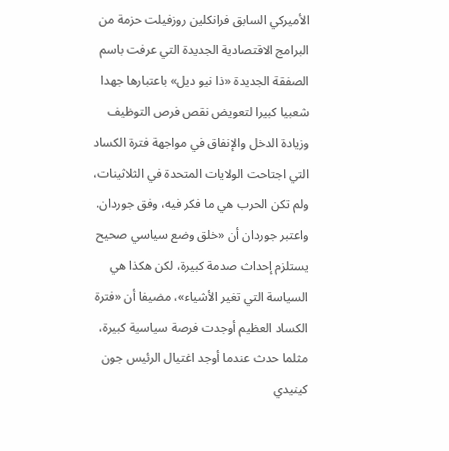الأميركي السابق فرانكلين روزفيلت حزمة من البرامج الاقتصادية الجديدة التي عرفت باسم الصفقة الجديدة «ذا نيو ديل» باعتبارها جهدا شعبيا كبيرا لتعويض نقص فرص التوظيف وزيادة الدخل والإنفاق في مواجهة فترة الكساد التي اجتاحت الولايات المتحدة في الثلاثينات، ولم تكن الحرب هي ما فكر فيه، وفق جوردان.
واعتبر جوردان أن «خلق وضع سياسي صحيح يستلزم إحداث صدمة كبيرة، لكن هكذا هي السياسة التي تغير الأشياء»، مضيفا أن «فترة الكساد العظيم أوجدت فرصة سياسية كبيرة، مثلما حدث عندما أوجد اغتيال الرئيس جون كينيدي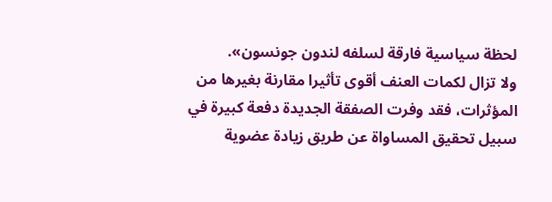لحظة سياسية فارقة لسلفه لندون جونسون».
ولا تزال لكمات العنف أقوى تأثيرا مقارنة بغيرها من المؤثرات، فقد وفرت الصفقة الجديدة دفعة كبيرة في سبيل تحقيق المساواة عن طريق زيادة عضوية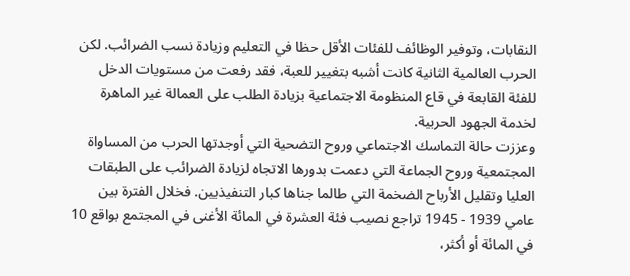النقابات، وتوفير الوظائف للفئات الأقل حظا في التعليم وزيادة نسب الضرائب. لكن الحرب العالمية الثانية كانت أشبه بتغيير للعبة، فقد رفعت من مستويات الدخل للفئة القابعة في قاع المنظومة الاجتماعية بزيادة الطلب على العمالة غير الماهرة لخدمة الجهود الحربية.
وعززت حالة التماسك الاجتماعي وروح التضحية التي أوجدتها الحرب من المساواة المجتمعية وروح الجماعة التي دعمت بدورها الاتجاه لزيادة الضرائب على الطبقات العليا وتقليل الأرباح الضخمة التي طالما جناها كبار التنفيذيين. فخلال الفترة بين عامي 1939 - 1945 تراجع نصيب فئة العشرة في المائة الأغنى في المجتمع بواقع 10 في المائة أو أكثر،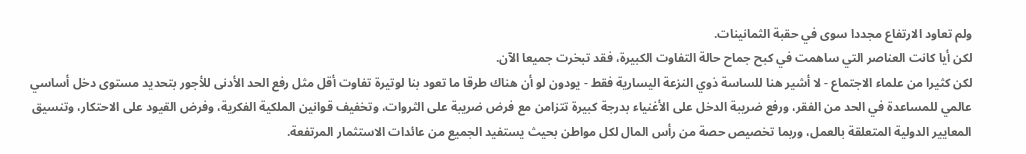ولم تعاود الارتفاع مجددا سوى في حقبة الثمانينات.
لكن أيا كانت العناصر التي ساهمت في كبح جماح حالة التفاوت الكبيرة، فقد تبخرت جميعا الآن.
لكن كثيرا من علماء الاجتماع - لا أشير هنا للساسة ذوي النزعة اليسارية فقط - يودون لو أن هناك طرقا ما تعود بنا لوتيرة تفاوت أقل مثل رفع الحد الأدنى للأجور بتحديد مستوى دخل أساسي عالمي للمساعدة في الحد من الفقر، ورفع ضريبة الدخل على الأغنياء بدرجة كبيرة تتزامن مع فرض ضريبة على الثروات، وتخفيف قوانين الملكية الفكرية، وفرض القيود على الاحتكار، وتنسيق المعايير الدولية المتعلقة بالعمل، وربما تخصيص حصة من رأس المال لكل مواطن بحيث يستفيد الجميع من عائدات الاستثمار المرتفعة.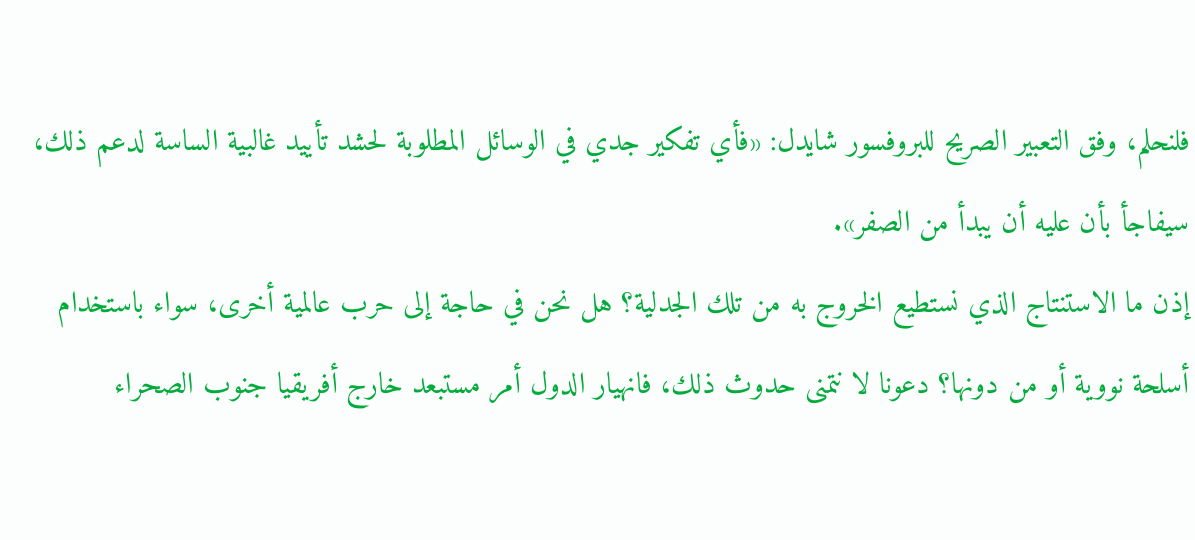فلنحلم، وفق التعبير الصريح للبروفسور شايدل: «فأي تفكير جدي في الوسائل المطلوبة لحشد تأييد غالبية الساسة لدعم ذلك، سيفاجأ بأن عليه أن يبدأ من الصفر».
إذن ما الاستنتاج الذي نستطيع الخروج به من تلك الجدلية؟ هل نحن في حاجة إلى حرب عالمية أخرى، سواء باستخدام أسلحة نووية أو من دونها؟ دعونا لا نتمنى حدوث ذلك، فانهيار الدول أمر مستبعد خارج أفريقيا جنوب الصحراء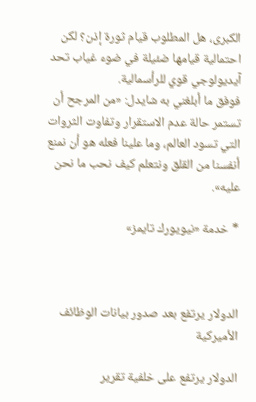الكبرى، هل المطلوب قيام ثورة إذن؟ لكن احتمالية قيامها ضئيلة في ضوء غياب تحد آيديولوجي قوي للرأسمالية.
فوفق ما أبلغني به شايدل: «من المرجح أن تستمر حالة عدم الاستقرار وتفاوت الثروات التي تسود العالم، وما علينا فعله هو أن نمنع أنفسنا من القلق ونتعلم كيف نحب ما نحن عليه».

* خدمة «نيويورك تايمز»



الدولار يرتفع بعد صدور بيانات الوظائف الأميركية

الدولار يرتفع على خلفية تقرير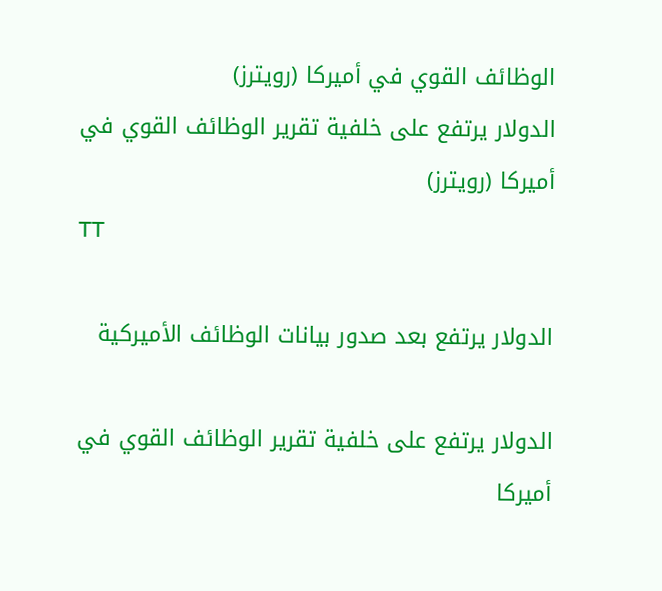الوظائف القوي في أميركا (رويترز)
الدولار يرتفع على خلفية تقرير الوظائف القوي في أميركا (رويترز)
TT

الدولار يرتفع بعد صدور بيانات الوظائف الأميركية

الدولار يرتفع على خلفية تقرير الوظائف القوي في أميركا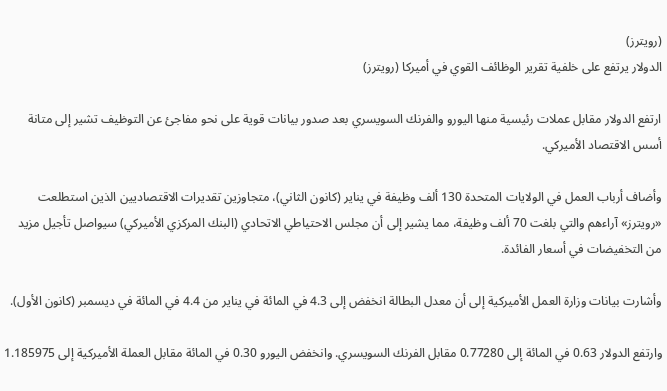(رويترز)
الدولار يرتفع على خلفية تقرير الوظائف القوي في أميركا (رويترز)

ارتفع الدولار مقابل عملات رئيسية منها اليورو والفرنك السويسري بعد صدور بيانات قوية على نحو مفاجئ عن التوظيف تشير إلى متانة أسس الاقتصاد الأميركي.

وأضاف أرباب العمل في الولايات المتحدة 130 ألف وظيفة في يناير (كانون الثاني)، متجاوزين تقديرات الاقتصاديين الذين استطلعت «رويترز» آراءهم والتي بلغت 70 ألف وظيفة، مما يشير إلى أن مجلس الاحتياطي الاتحادي (البنك المركزي الأميركي) سيواصل تأجيل مزيد من التخفيضات في أسعار الفائدة.

وأشارت بيانات وزارة العمل الأميركية إلى أن معدل البطالة انخفض إلى 4.3 في المائة في يناير من 4.4 في المائة في ديسمبر (كانون الأول).

وارتفع الدولار 0.63 في المائة إلى 0.77280 مقابل الفرنك السويسري. وانخفض اليورو 0.30 في المائة مقابل العملة الأميركية إلى 1.185975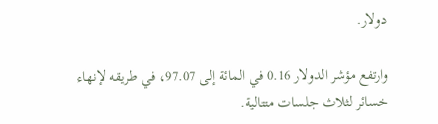دولار.

وارتفع مؤشر الدولار 0.16 في المائة إلى 97.07، في طريقه لإنهاء خسائر لثلاث جلسات متتالية.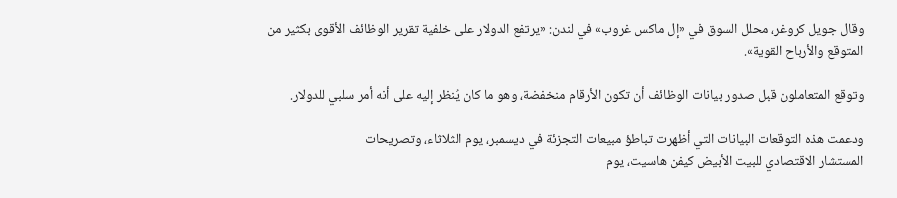وقال جويل كروغر، محلل السوق في «إل ماكس غروب» في لندن: «يرتفع الدولار على خلفية تقرير الوظائف الأقوى بكثير من المتوقع والأرباح القوية».

وتوقع المتعاملون قبل صدور بيانات الوظائف أن تكون الأرقام منخفضة، ‌وهو ما كان يُنظر إليه ‌على أنه أمر سلبي للدولار.

ودعمت هذه التوقعات البيانات التي أظهرت تباطؤ ‌مبيعات التجزئة في ديسمبر، يوم الثلاثاء، وتصريحات المستشار ‌الاقتصادي للبيت الأبيض كيفن هاسيت، يوم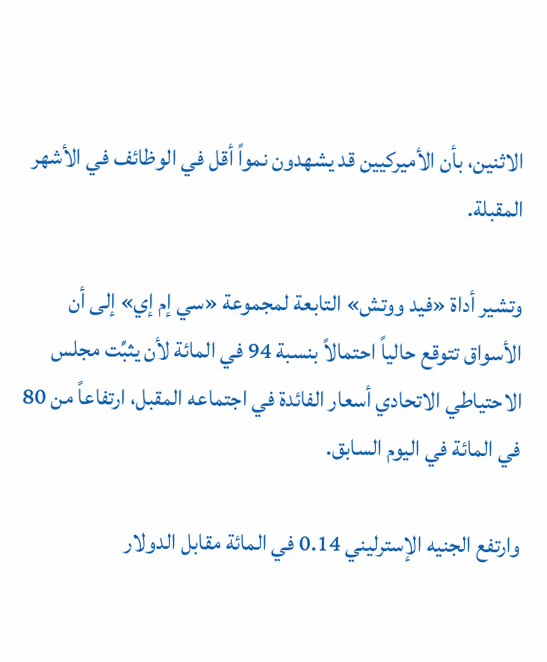الاثنين، بأن الأميركيين قد يشهدون نمواً أقل في الوظائف في الأشهر المقبلة.

وتشير أداة «فيد ووتش» التابعة لمجموعة «سي إم إي» إلى أن الأسواق تتوقع حالياً احتمالاً بنسبة 94 في المائة لأن ‌يثبِّت مجلس الاحتياطي الاتحادي أسعار الفائدة في اجتماعه المقبل، ارتفاعاً من 80 في المائة في اليوم السابق.

وارتفع الجنيه الإسترليني 0.14 في المائة مقابل الدولار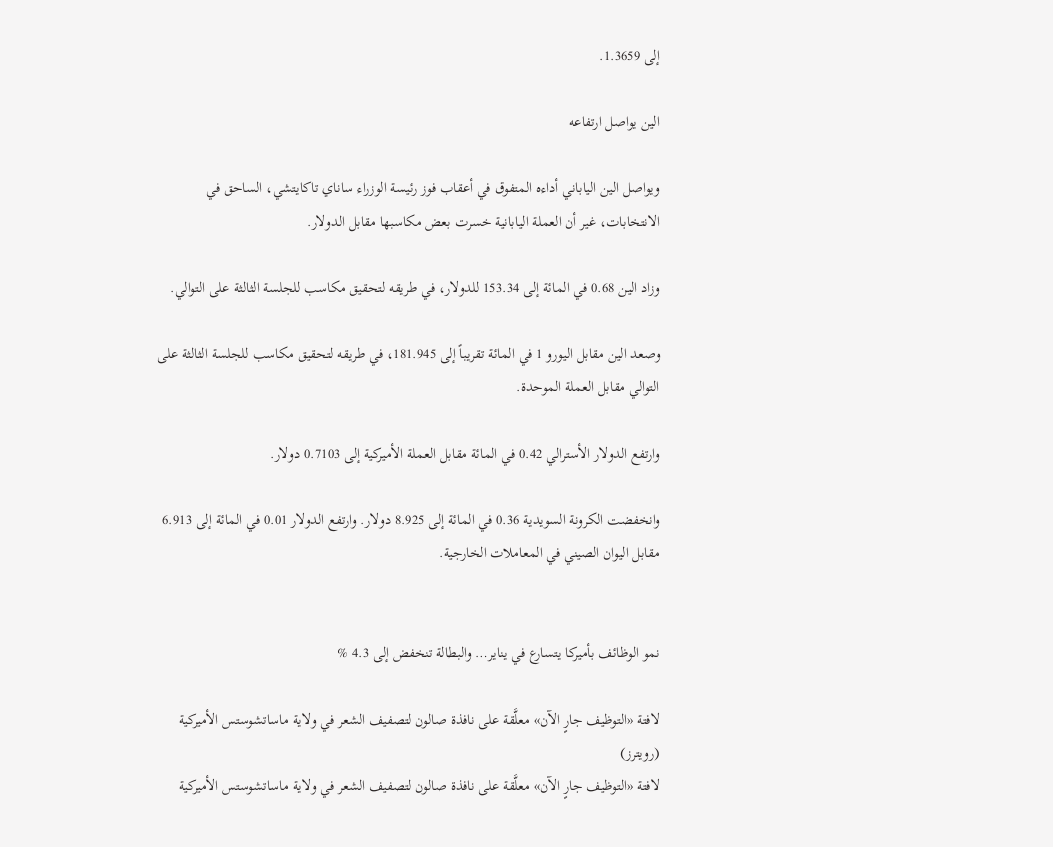إلى 1.3659.

الين يواصل ارتفاعه

ويواصل الين الياباني أداءه المتفوق في أعقاب فوز رئيسة الوزراء ساناي تاكايتشي، الساحق في الانتخابات، غير أن العملة اليابانية خسرت بعض مكاسبها مقابل الدولار.

وزاد الين 0.68 في المائة إلى 153.34 للدولار، في طريقه لتحقيق مكاسب للجلسة الثالثة على التوالي.

وصعد الين مقابل اليورو 1 في المائة تقريباً إلى 181.945، في طريقه لتحقيق مكاسب للجلسة الثالثة على التوالي مقابل العملة الموحدة.

وارتفع الدولار الأسترالي 0.42 في المائة مقابل العملة الأميركية إلى 0.7103 دولار.

وانخفضت الكرونة السويدية 0.36 في المائة إلى 8.925 دولار. وارتفع الدولار 0.01 في المائة إلى 6.913 مقابل اليوان الصيني في المعاملات الخارجية.


نمو الوظائف بأميركا يتسارع في يناير… والبطالة تنخفض إلى 4.3 %

لافتة «التوظيف جارٍ الآن» معلَّقة على نافذة صالون لتصفيف الشعر في ولاية ماساتشوستس الأميركية (رويترز)
لافتة «التوظيف جارٍ الآن» معلَّقة على نافذة صالون لتصفيف الشعر في ولاية ماساتشوستس الأميركية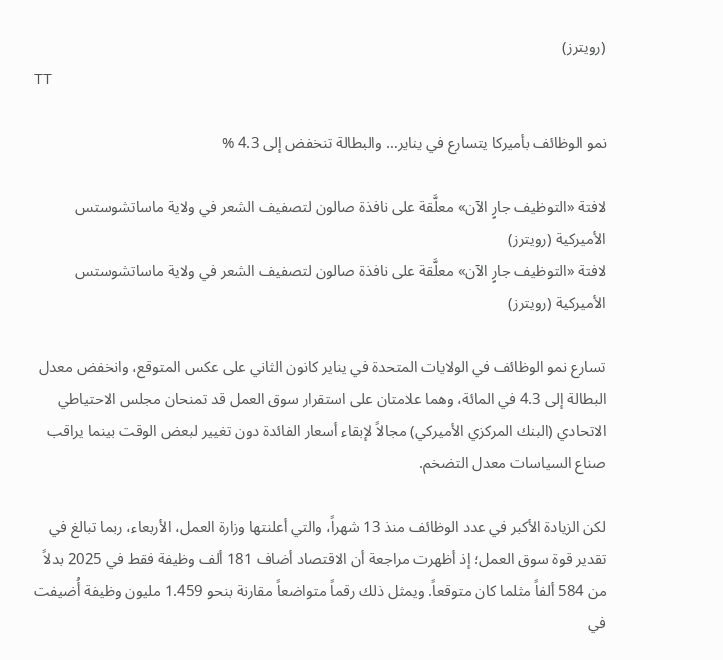(رويترز)
TT

نمو الوظائف بأميركا يتسارع في يناير… والبطالة تنخفض إلى 4.3 %

لافتة «التوظيف جارٍ الآن» معلَّقة على نافذة صالون لتصفيف الشعر في ولاية ماساتشوستس الأميركية (رويترز)
لافتة «التوظيف جارٍ الآن» معلَّقة على نافذة صالون لتصفيف الشعر في ولاية ماساتشوستس الأميركية (رويترز)

تسارع نمو الوظائف في الولايات المتحدة في يناير كانون الثاني على عكس المتوقع، وانخفض معدل البطالة إلى 4.3 في المائة، وهما علامتان على استقرار سوق العمل قد تمنحان مجلس الاحتياطي الاتحادي (البنك المركزي الأميركي) مجالاً لإبقاء أسعار الفائدة دون تغيير لبعض الوقت بينما يراقب صناع السياسات معدل التضخم.

لكن الزيادة الأكبر في عدد الوظائف منذ 13 شهراً، والتي أعلنتها وزارة العمل، الأربعاء، ‌ربما تبالغ في تقدير ‌قوة سوق العمل؛ إذ أظهرت مراجعة أن الاقتصاد أضاف 181 ألف وظيفة فقط في 2025 بدلاً من 584 ألفاً مثلما كان متوقعاً. ويمثل ذلك رقماً متواضعاً مقارنة بنحو 1.459 مليون وظيفة أُضيفت في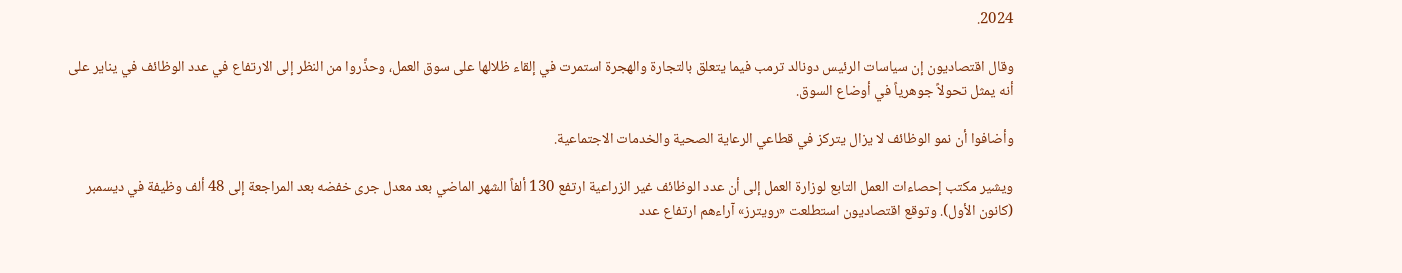2024.

وقال اقتصاديون إن سياسات الرئيس دونالد ترمب فيما يتعلق بالتجارة والهجرة استمرت ‌في إلقاء ظلالها ‌على سوق العمل، وحذَّروا من النظر إلى الارتفاع في ‌عدد الوظائف في يناير ‌على أنه يمثل تحولاً جوهرياً في أوضاع السوق.

وأضافوا أن نمو الوظائف لا يزال يتركز في قطاعي الرعاية الصحية والخدمات الاجتماعية.

ويشير مكتب إحصاءات العمل التابع ‌لوزارة العمل إلى أن عدد الوظائف غير الزراعية ارتفع 130 ألفاً الشهر الماضي بعد معدل جرى خفضه بعد المراجعة إلى 48 ألف وظيفة في ديسمبر (كانون الأول). وتوقع اقتصاديون استطلعت «رويترز» آراءهم ارتفاع عدد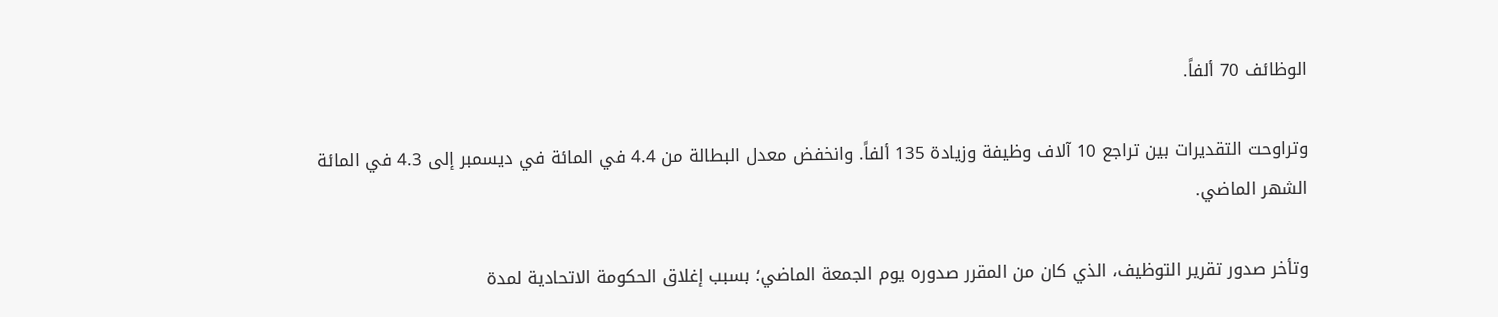الوظائف 70 ألفاً.

وتراوحت التقديرات بين تراجع 10 آلاف وظيفة وزيادة 135 ألفاً. وانخفض معدل البطالة من 4.4 في المائة في ديسمبر إلى 4.3 في المائة الشهر الماضي.

وتأخر صدور تقرير التوظيف، الذي كان من المقرر صدوره يوم الجمعة الماضي؛ بسبب إغلاق الحكومة الاتحادية لمدة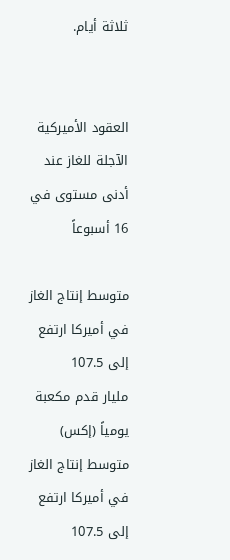ثلاثة أيام.


العقود الأميركية الآجلة للغاز عند أدنى مستوى في 16 أسبوعاً

متوسط إنتاج الغاز في أميركا ارتفع إلى 107.5 مليار ‌قدم مكعبة يومياً (إكس)
متوسط إنتاج الغاز في أميركا ارتفع إلى 107.5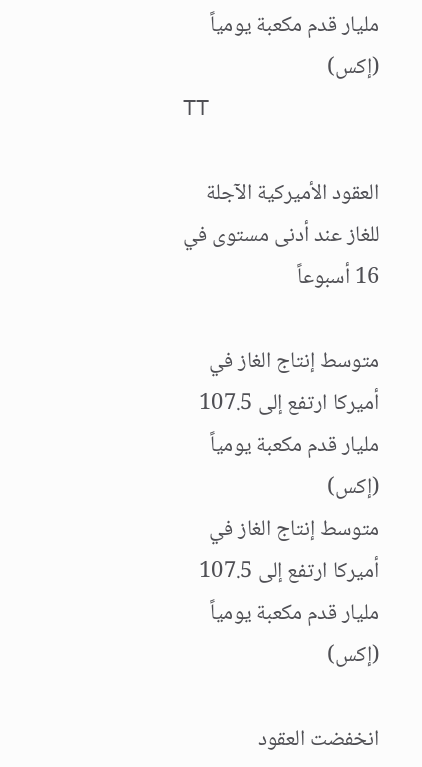مليار ‌قدم مكعبة يومياً (إكس)
TT

العقود الأميركية الآجلة للغاز عند أدنى مستوى في 16 أسبوعاً

متوسط إنتاج الغاز في أميركا ارتفع إلى 107.5 مليار ‌قدم مكعبة يومياً (إكس)
متوسط إنتاج الغاز في أميركا ارتفع إلى 107.5 مليار ‌قدم مكعبة يومياً (إكس)

انخفضت ‌العقود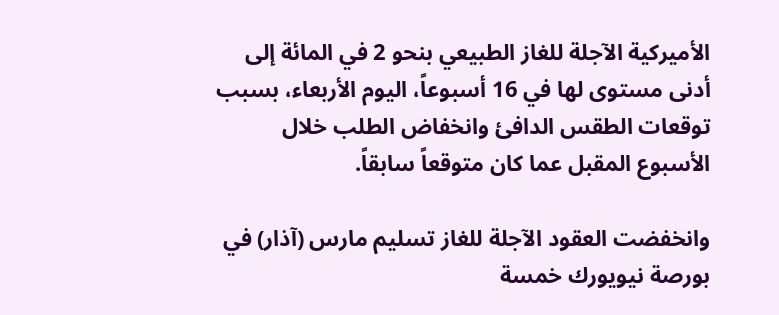الأميركية الآجلة للغاز الطبيعي بنحو 2 في المائة إلى أدنى مستوى لها في 16 أسبوعاً، اليوم الأربعاء، بسبب توقعات الطقس الدافئ وانخفاض الطلب خلال الأسبوع المقبل عما كان متوقعاً سابقاً.

وانخفضت العقود الآجلة للغاز تسليم مارس (آذار) في بورصة نيويورك خمسة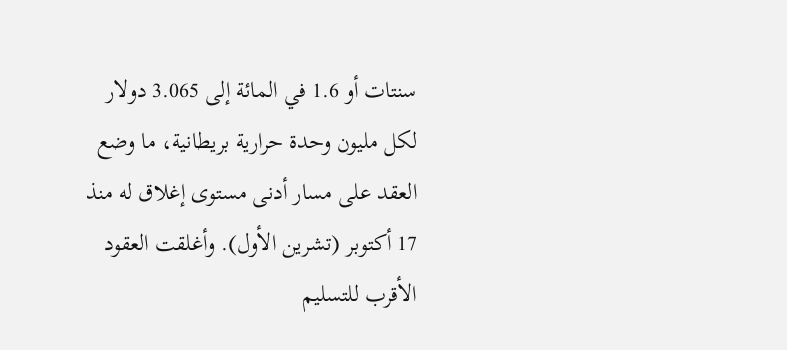سنتات أو 1.6 في المائة إلى 3.065 دولار لكل مليون وحدة حرارية بريطانية، ما وضع العقد على مسار أدنى مستوى إغلاق له منذ 17 أكتوبر (تشرين الأول). وأغلقت العقود الأقرب للتسليم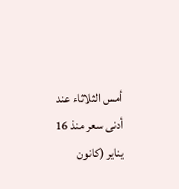أمس الثلاثاء عند أدنى سعر منذ 16 يناير (كانون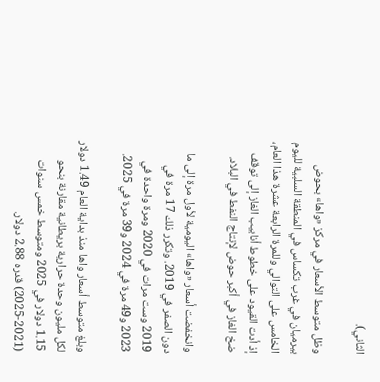الثاني).

وظل متوسط الأسعار في مركز «واها» بحوض بيرميان في غرب تكساس في المنطقة السلبية لليوم الخامس على التوالي ‌وللمرة الرابعة عشرة ‌هذا العام، إذ أدت القيود على خطوط أنابيب الغاز ‌إلى توقف ضخ الغاز في أكبر حوض لإنتاج النفط في البلاد.

وانخفضت أسعار «واها» اليومية لأول مرة إلى ما دون الصفر في 2019. وتكرر ذلك 17 مرة في 2019 وست مرات في 2020 ومرة واحدة في 2023 و49 مرة في 2024 و39 مرة في 2025.

وبلغ متوسط أسعار واها منذ بداية العام 1.49 دولار لكل مليون وحدة حرارية بريطانية مقارنة بنحو 1.15 دولار في 2025 ومتوسط خمس سنوات (2021-2025) قدره 2.88 دولار.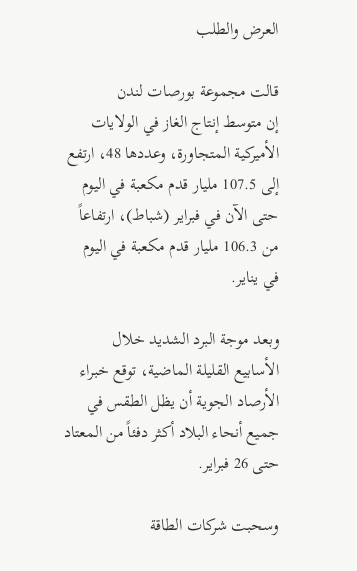العرض والطلب

قالت مجموعة بورصات لندن إن ‌متوسط إنتاج الغاز في الولايات الأميركية المتجاورة، وعددها 48، ارتفع إلى 107.5 مليار ‌قدم مكعبة في اليوم حتى الآن في فبراير (شباط)، ارتفاعاً من ‌106.3 مليار قدم مكعبة في اليوم في يناير.

وبعد موجة البرد الشديد خلال الأسابيع القليلة الماضية، توقع خبراء الأرصاد الجوية أن يظل الطقس في جميع أنحاء البلاد أكثر دفئاً من المعتاد حتى 26 فبراير.

وسحبت شركات الطاقة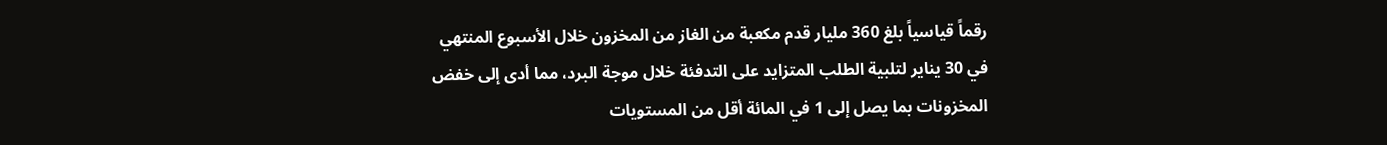رقماً ‌قياسياً بلغ 360 مليار قدم مكعبة من الغاز من المخزون خلال الأسبوع المنتهي في 30 يناير لتلبية الطلب المتزايد على التدفئة خلال موجة البرد، مما أدى إلى خفض المخزونات بما يصل إلى 1 في المائة أقل من المستويات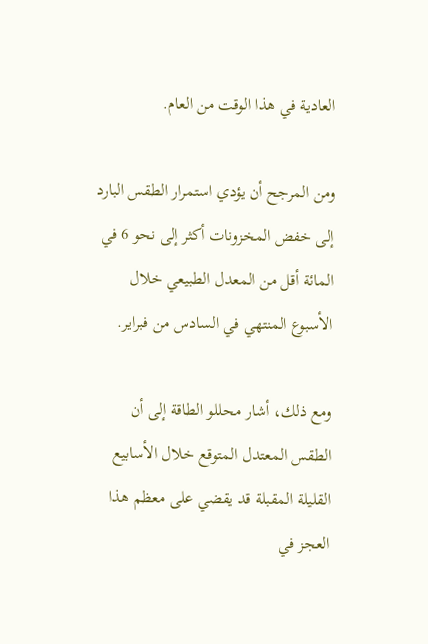العادية في هذا الوقت من العام.

ومن المرجح أن يؤدي استمرار الطقس البارد إلى خفض المخزونات أكثر إلى نحو 6 في المائة أقل من المعدل الطبيعي خلال الأسبوع المنتهي في السادس من فبراير.

ومع ذلك، أشار محللو الطاقة إلى أن الطقس المعتدل المتوقع خلال الأسابيع القليلة المقبلة قد يقضي على معظم هذا العجز في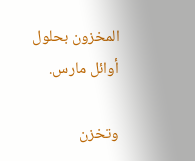المخزون بحلول أوائل مارس.

وتخزن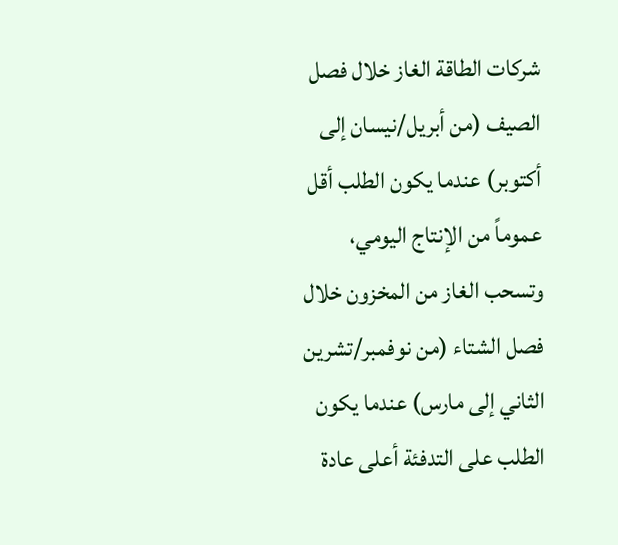شركات الطاقة الغاز خلال فصل الصيف (من أبريل/نيسان إلى أكتوبر) عندما يكون الطلب أقل عموماً من الإنتاج اليومي، وتسحب الغاز من المخزون خلال فصل الشتاء (من نوفمبر/تشرين الثاني إلى مارس) عندما يكون الطلب على التدفئة أعلى عادة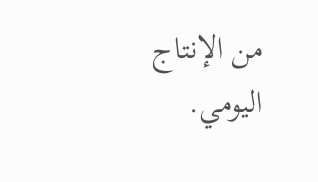من الإنتاج اليومي.